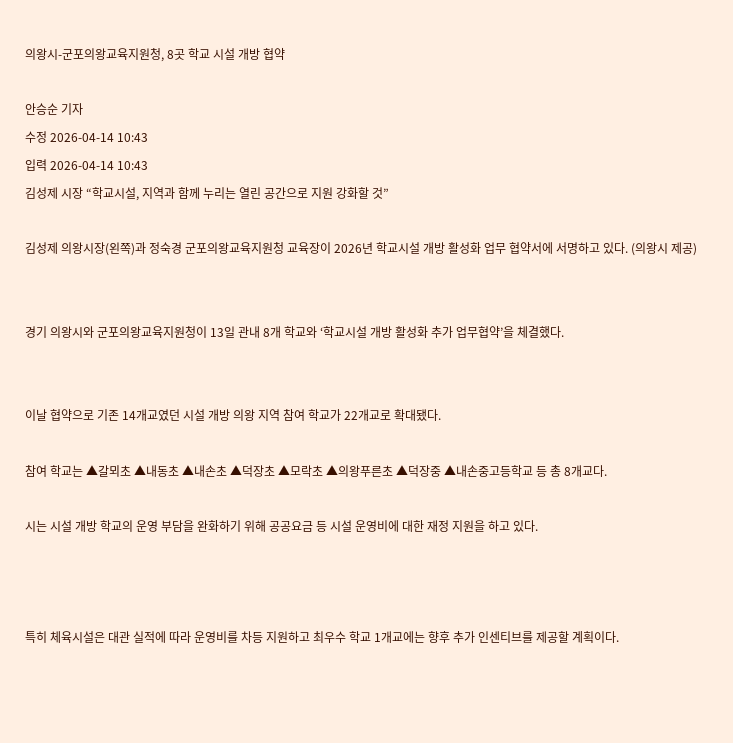의왕시-군포의왕교육지원청, 8곳 학교 시설 개방 협약

안승순 기자
수정 2026-04-14 10:43
입력 2026-04-14 10:43
김성제 시장 “학교시설, 지역과 함께 누리는 열린 공간으로 지원 강화할 것”

김성제 의왕시장(왼쪽)과 정숙경 군포의왕교육지원청 교육장이 2026년 학교시설 개방 활성화 업무 협약서에 서명하고 있다. (의왕시 제공)


경기 의왕시와 군포의왕교육지원청이 13일 관내 8개 학교와 ‘학교시설 개방 활성화 추가 업무협약’을 체결했다.


이날 협약으로 기존 14개교였던 시설 개방 의왕 지역 참여 학교가 22개교로 확대됐다.

참여 학교는 ▲갈뫼초 ▲내동초 ▲내손초 ▲덕장초 ▲모락초 ▲의왕푸른초 ▲덕장중 ▲내손중고등학교 등 총 8개교다.

시는 시설 개방 학교의 운영 부담을 완화하기 위해 공공요금 등 시설 운영비에 대한 재정 지원을 하고 있다.



특히 체육시설은 대관 실적에 따라 운영비를 차등 지원하고 최우수 학교 1개교에는 향후 추가 인센티브를 제공할 계획이다.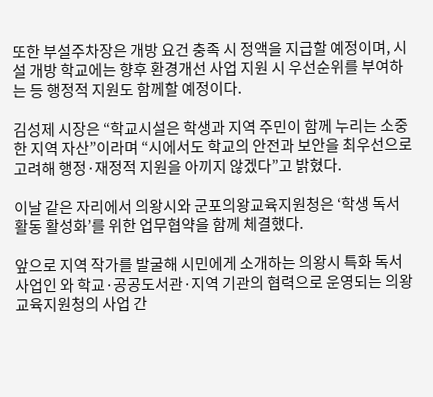또한 부설주차장은 개방 요건 충족 시 정액을 지급할 예정이며, 시설 개방 학교에는 향후 환경개선 사업 지원 시 우선순위를 부여하는 등 행정적 지원도 함께할 예정이다.

김성제 시장은 “학교시설은 학생과 지역 주민이 함께 누리는 소중한 지역 자산”이라며 “시에서도 학교의 안전과 보안을 최우선으로 고려해 행정·재정적 지원을 아끼지 않겠다”고 밝혔다.

이날 같은 자리에서 의왕시와 군포의왕교육지원청은 ‘학생 독서 활동 활성화’를 위한 업무협약을 함께 체결했다.

앞으로 지역 작가를 발굴해 시민에게 소개하는 의왕시 특화 독서 사업인 와 학교·공공도서관·지역 기관의 협력으로 운영되는 의왕교육지원청의 사업 간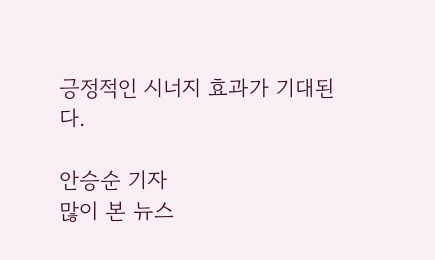긍정적인 시너지 효과가 기대된다.

안승순 기자
많이 본 뉴스